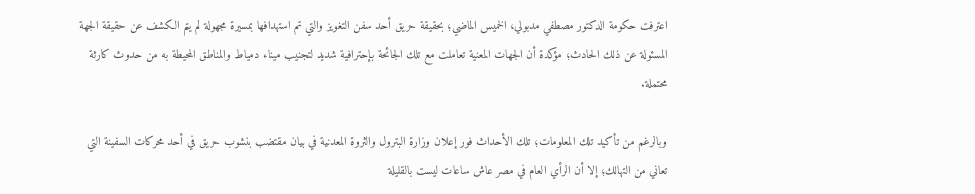اعترفت حكومة الدكتور مصطفي مدبولي، الخميس الماضي؛ بحقيقة حريق أحد سفن التغويز والتي تم استهدافها بمسيرة مجهولة لم يتم الكشف عن حقيقة الجهة المسئولة عن ذلك الحادث؛ مؤكدة أن الجهات المعنية تعاملت مع تلك الجائحة بإحترافية شديد لتجنيب ميناء دمياط والمناطق المحيطة به من حدوث كارثة محتملة.

وبالرغم من تأكيد تلك المعلومات؛ تلك الأحداث فور إعلان وزارة البترول والثروة المعدنية في بيان مقتضب بنشوب حريق في أحد محركات السفينة التي تعاني من التهالك؛ إلا أن الرأي العام في مصر عاش ساعات ليست بالقليلة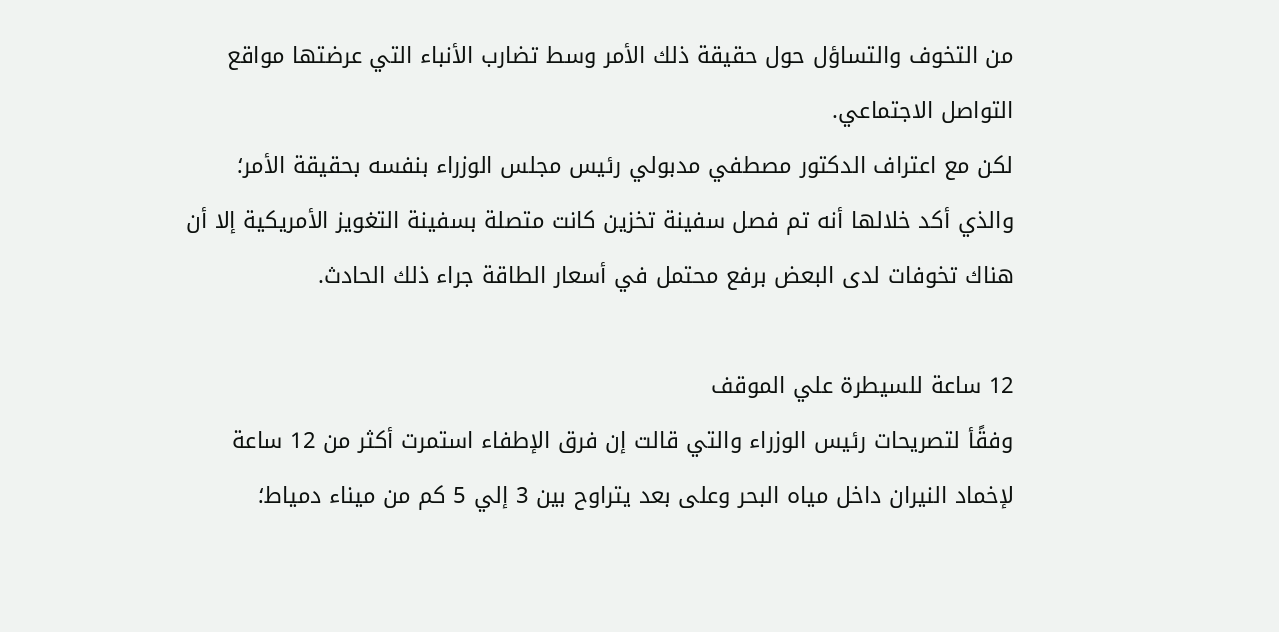من التخوف والتساؤل حول حقيقة ذلك الأمر وسط تضارب الأنباء التي عرضتها مواقع التواصل الاجتماعي.
لكن مع اعتراف الدكتور مصطفي مدبولي رئيس مجلس الوزراء بنفسه بحقيقة الأمر؛ والذي أكد خلالها أنه تم فصل سفينة تخزين كانت متصلة بسفينة التغويز الأمريكية إلا أن هناك تخوفات لدى البعض برفع محتمل في أسعار الطاقة جراء ذلك الحادث.

12 ساعة للسيطرة علي الموقف
وفقًأ لتصريحات رئيس الوزراء والتي قالت إن فرق الإطفاء استمرت أكثر من 12 ساعة لإخماد النيران داخل مياه البحر وعلى بعد يتراوح بين 3 إلي 5 كم من ميناء دمياط؛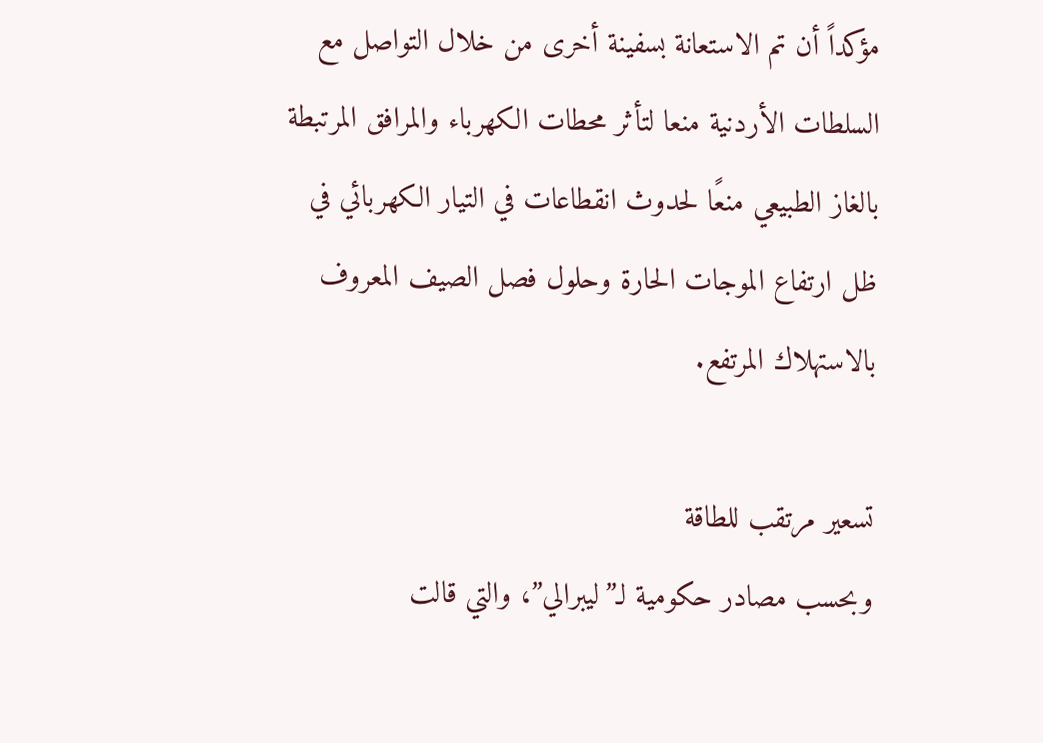مؤكداً أن تم الاستعانة بسفينة أخرى من خلال التواصل مع السلطات الأردنية منعا لتأثر محطات الكهرباء والمرافق المرتبطة بالغاز الطبيعي منعًا لحدوث انقطاعات في التيار الكهربائي في ظل ارتفاع الموجات الحارة وحلول فصل الصيف المعروف بالاستهلاك المرتفع.

تسعير مرتقب للطاقة
وبحسب مصادر حكومية لـ”ليبرالي”، والتي قالت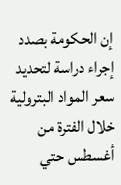إن الحكومة بصدد إجراء دراسة لتحديد سعر المواد البترولية خلال الفترة من أغسطس حتي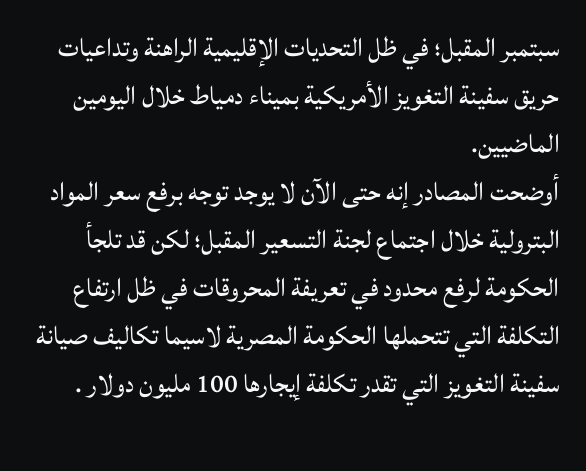سبتمبر المقبل؛ في ظل التحديات الإقليمية الراهنة وتداعيات حريق سفينة التغويز الأمريكية بميناء دمياط خلال اليومين الماضيين.
أوضحت المصادر إنه حتى الآن لا يوجد توجه برفع سعر المواد البترولية خلال اجتماع لجنة التسعير المقبل؛ لكن قد تلجأ الحكومة لرفع محدود في تعريفة المحروقات في ظل ارتفاع التكلفة التي تتحملها الحكومة المصرية لاسيما تكاليف صيانة سفينة التغويز التي تقدر تكلفة إيجارها 100 مليون دولار .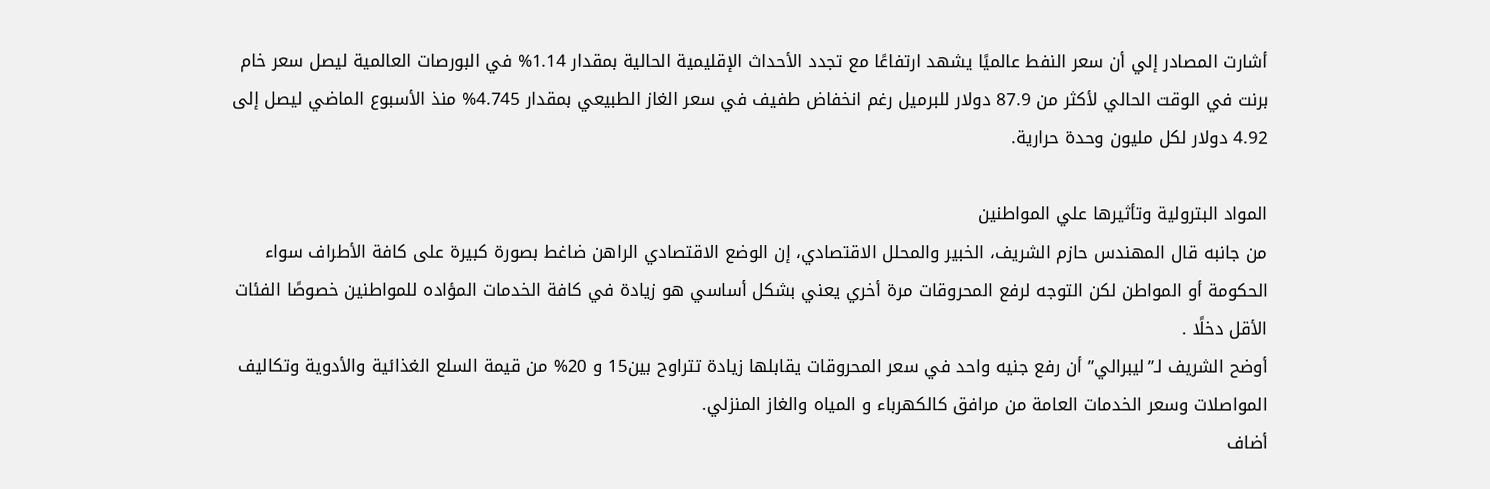أشارت المصادر إلي أن سعر النفط عالميًا يشهد ارتفاعًا مع تجدد الأحداث الإقليمية الحالية بمقدار 1.14% في البورصات العالمية ليصل سعر خام برنت في الوقت الحالي لأكثر من 87.9 دولار للبرميل رغم انخفاض طفيف في سعر الغاز الطبيعي بمقدار 4.745% منذ الأسبوع الماضي ليصل إلى 4.92 دولار لكل مليون وحدة حرارية.

المواد البترولية وتأثيرها علي المواطنين
من جانبه قال المهندس حازم الشريف، الخبير والمحلل الاقتصادي، إن الوضع الاقتصادي الراهن ضاغط بصورة كبيرة على كافة الأطراف سواء الحكومة أو المواطن لكن التوجه لرفع المحروقات مرة أخري يعني بشكل أساسي هو زيادة في كافة الخدمات المؤاده للمواطنين خصوصًا الفئات الأقل دخلًا .
أوضح الشريف لـ”ليبرالي” أن رفع جنيه واحد في سعر المحروقات يقابلها زيادة تتراوح بين15 و 20% من قيمة السلع الغذائية والأدوية وتكاليف المواصلات وسعر الخدمات العامة من مرافق كالكهرباء و المياه والغاز المنزلي.
أضاف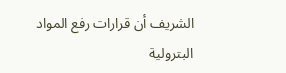الشريف أن قرارات رفع المواد البترولية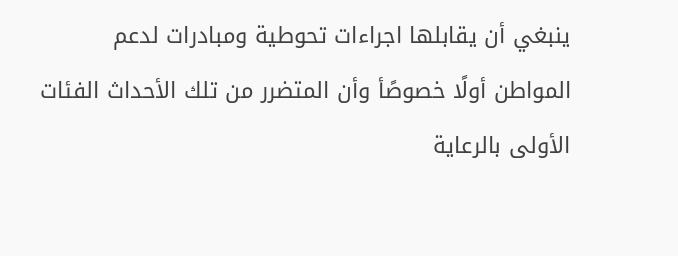ينبغي أن يقابلها اجراءات تحوطية ومبادرات لدعم المواطن أولًا خصوصًأ وأن المتضرر من تلك الأحداث الفئات الأولى بالرعاية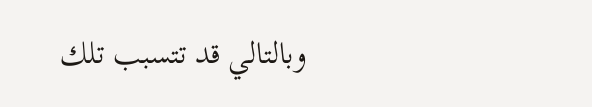وبالتالي قد تتسبب تلك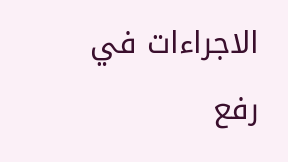الاجراءات في رفع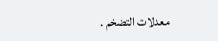معدلات التضخم .